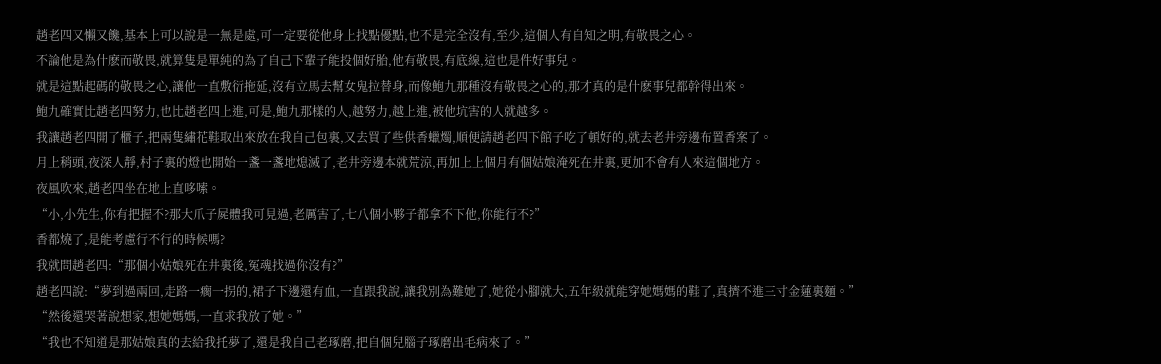趙老四又懶又饞,基本上可以說是一無是處,可一定要從他身上找點優點,也不是完全沒有,至少,這個人有自知之明,有敬畏之心。
不論他是為什麽而敬畏,就算隻是單純的為了自己下輩子能投個好胎,他有敬畏,有底線,這也是件好事兒。
就是這點起碼的敬畏之心,讓他一直敷衍拖延,沒有立馬去幫女鬼拉替身,而像鮑九那種沒有敬畏之心的,那才真的是什麽事兒都幹得出來。
鮑九確實比趙老四努力,也比趙老四上進,可是,鮑九那樣的人,越努力,越上進,被他坑害的人就越多。
我讓趙老四開了櫃子,把兩隻繡花鞋取出來放在我自己包裏,又去買了些供香蠟燭,順便請趙老四下館子吃了頓好的,就去老井旁邊布置香案了。
月上稍頭,夜深人靜,村子裏的燈也開始一盞一盞地熄滅了,老井旁邊本就荒涼,再加上上個月有個姑娘淹死在井裏,更加不會有人來這個地方。
夜風吹來,趙老四坐在地上直哆嗦。
“小,小先生,你有把握不?那大爪子屍體我可見過,老厲害了,七八個小夥子都拿不下他,你能行不?”
香都燒了,是能考慮行不行的時候嗎?
我就問趙老四:“那個小姑娘死在井裏後,冤魂找過你沒有?”
趙老四說:“夢到過兩回,走路一瘸一拐的,裙子下邊還有血,一直跟我說,讓我別為難她了,她從小腳就大,五年級就能穿她媽媽的鞋了,真擠不進三寸金蓮裏麵。”
“然後還哭著說想家,想她媽媽,一直求我放了她。”
“我也不知道是那姑娘真的去給我托夢了,還是我自己老琢磨,把自個兒腦子琢磨出毛病來了。”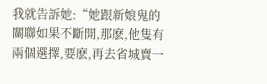我就告訴她:“她跟新娘鬼的關聯如果不斷開,那麽,他隻有兩個選擇,要麽,再去省城賣一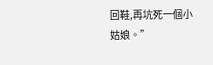回鞋,再坑死一個小姑娘。”